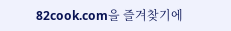82cook.com을 즐겨찾기에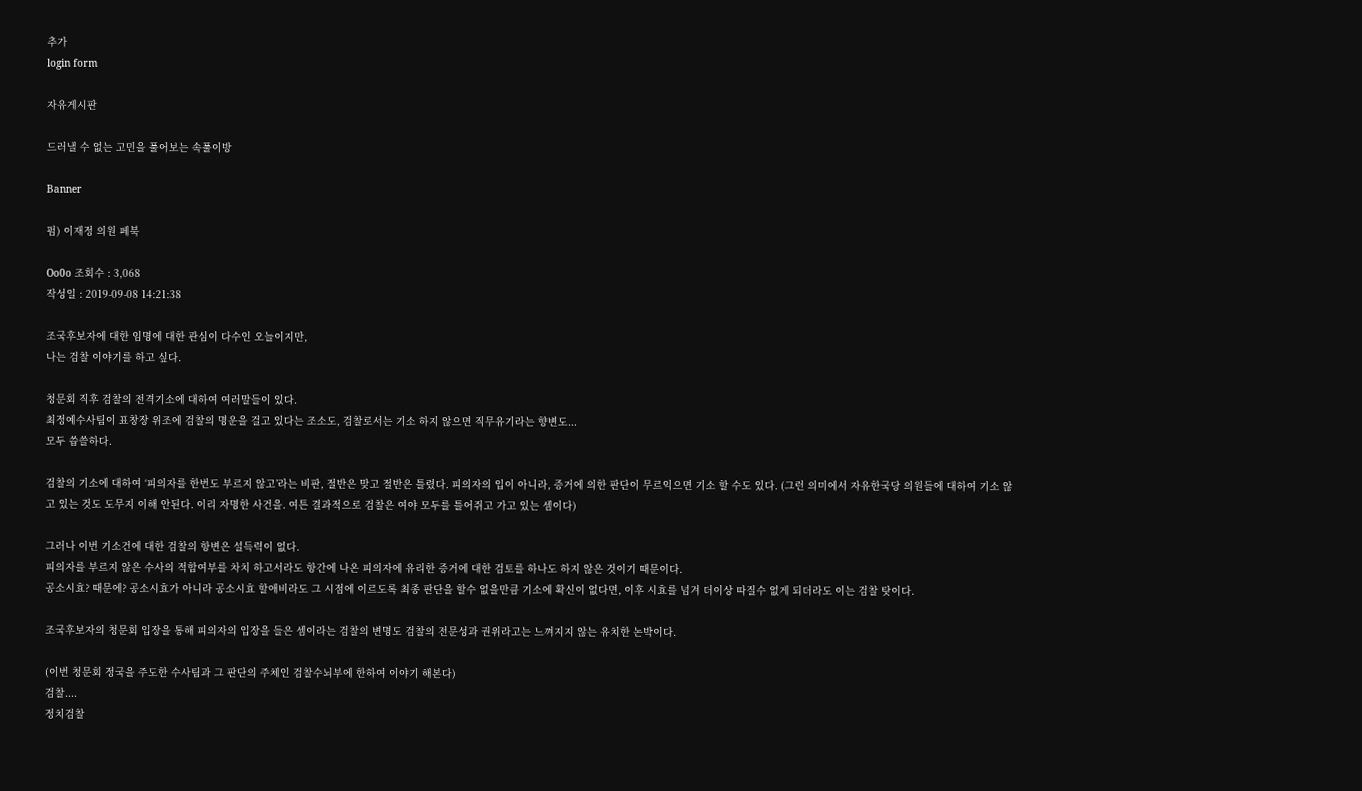추가
login form

자유게시판

드러낼 수 없는 고민을 풀어보는 속풀이방

Banner

펌) 이재정 의원 페북

Oo0o 조회수 : 3,068
작성일 : 2019-09-08 14:21:38

조국후보자에 대한 임명에 대한 관심이 다수인 오늘이지만,
나는 검찰 이야기를 하고 싶다.

청문회 직후 검찰의 전격기소에 대하여 여러말들이 있다.
최정예수사팀이 표창장 위조에 검찰의 명운을 걸고 있다는 조소도, 검찰로서는 기소 하지 않으면 직무유기라는 향변도...
모두 씁쓸하다.

검찰의 기소에 대하여 ‘피의자를 한번도 부르지 않고’라는 비판, 절반은 맞고 절반은 틀렸다. 피의자의 입이 아니라, 증거에 의한 판단이 무르익으면 기소 할 수도 있다. (그런 의미에서 자유한국당 의원들에 대하여 기소 않고 있는 것도 도무지 이해 안된다. 이리 자명한 사건을. 여튼 결과적으로 검찰은 여야 모두를 틀어쥐고 가고 있는 셈이다)

그러나 이번 기소건에 대한 검찰의 항변은 설득력이 없다.
피의자를 부르지 않은 수사의 적합여부를 차치 하고서라도 항간에 나온 피의자에 유리한 증거에 대한 검토를 하나도 하지 않은 것이기 때문이다.
공소시효? 때문에? 공소시효가 아니라 공소시효 할애비라도 그 시점에 이르도록 최종 판단을 할수 없을만큼 기소에 확신이 없다면, 이후 시효를 넘겨 더이상 따질수 없게 되더라도 이는 검찰 탓이다.

조국후보자의 청문회 입장을 통해 피의자의 입장을 들은 셈이라는 검찰의 변명도 검찰의 전문성과 권위라고는 느껴지지 않는 유치한 논박이다.

(이번 청문회 정국을 주도한 수사팀과 그 판단의 주체인 검찰수뇌부에 한하여 이야기 해본다)
검찰....
정치검찰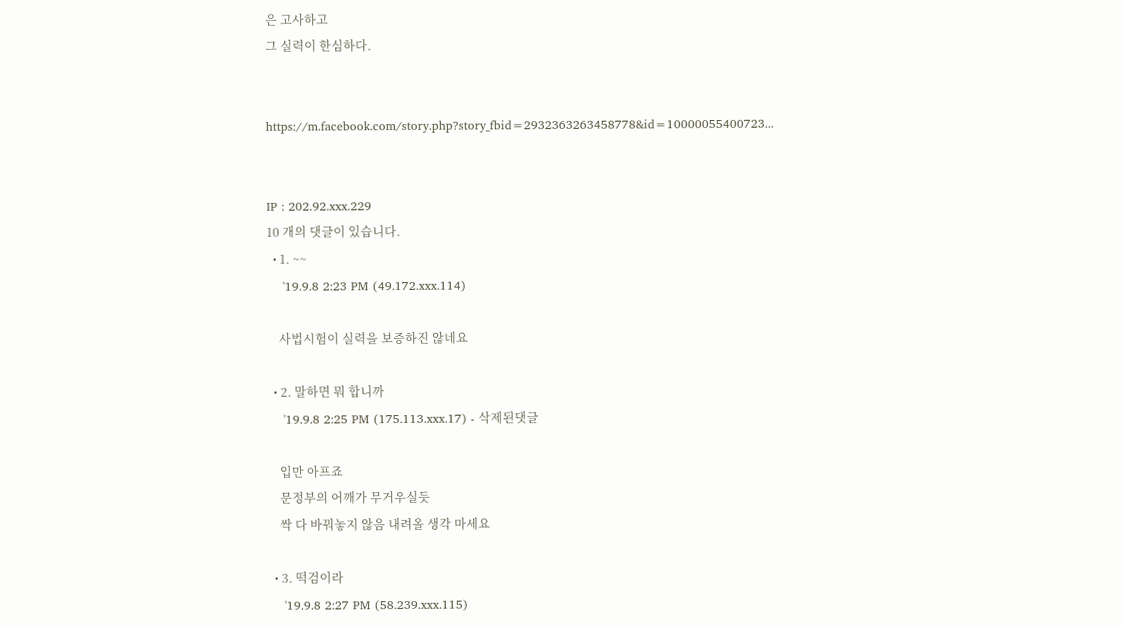은 고사하고
그 실력이 한심하다.


https://m.facebook.com/story.php?story_fbid=2932363263458778&id=10000055400723...


IP : 202.92.xxx.229
10 개의 댓글이 있습니다.
  • 1. ~~
    '19.9.8 2:23 PM (49.172.xxx.114)

    사법시험이 실력을 보증하진 않네요

  • 2. 말하면 뭐 합니까
    '19.9.8 2:25 PM (175.113.xxx.17) - 삭제된댓글

    입만 아프죠
    문정부의 어깨가 무거우실듯
    싹 다 바꿔놓지 않음 내려올 생각 마세요

  • 3. 떡검이라
    '19.9.8 2:27 PM (58.239.xxx.115)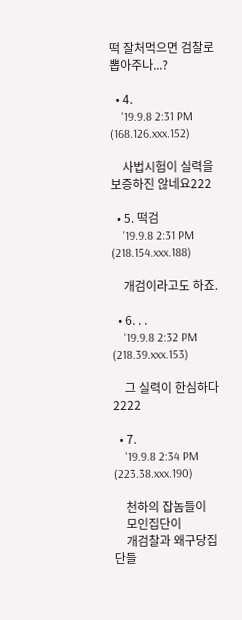떡 잘처먹으면 검찰로 뽑아주나...?

  • 4.
    '19.9.8 2:31 PM (168.126.xxx.152)

    사법시험이 실력을 보증하진 않네요222

  • 5. 떡검
    '19.9.8 2:31 PM (218.154.xxx.188)

    개검이라고도 하죠.

  • 6. . .
    '19.9.8 2:32 PM (218.39.xxx.153)

    그 실력이 한심하다 2222

  • 7.
    '19.9.8 2:34 PM (223.38.xxx.190)

    천하의 잡놈들이
    모인집단이
    개검찰과 왜구당집단들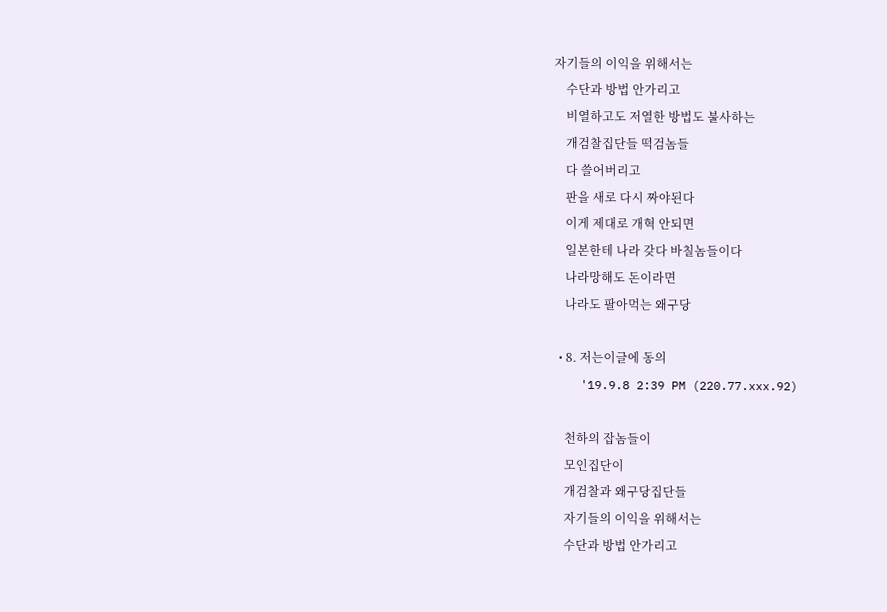자기들의 이익을 위해서는
    수단과 방법 안가리고
    비열하고도 저열한 방법도 불사하는
    개검찰집단들 떡검놈들
    다 쓸어버리고
    판을 새로 다시 짜야된다
    이게 제대로 개혁 안되면
    일본한테 나라 갖다 바칠놈들이다
    나라망해도 돈이라면
    나라도 팔아먹는 왜구당

  • 8. 저는이글에 동의
    '19.9.8 2:39 PM (220.77.xxx.92)

    천하의 잡놈들이
    모인집단이
    개검찰과 왜구당집단들
    자기들의 이익을 위해서는
    수단과 방법 안가리고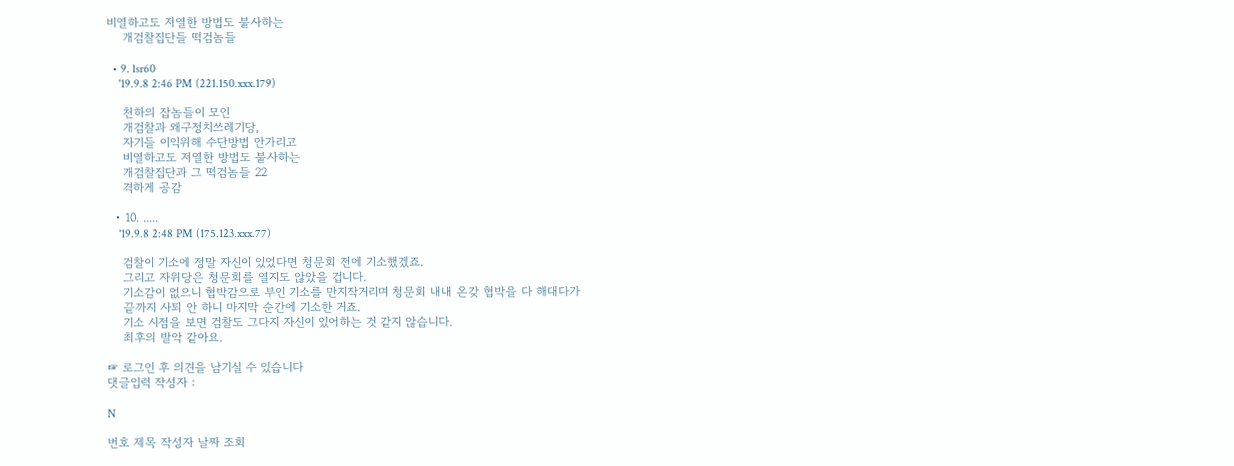비열하고도 저열한 방법도 불사하는
    개검찰집단들 떡검놈들

  • 9. lsr60
    '19.9.8 2:46 PM (221.150.xxx.179)

    천하의 잡놈들이 모인
    개검찰과 왜구정치쓰레기당,
    자기들 이익위해 수단방법 안가리고
    비열하고도 저열한 방법도 불사하는
    개검찰집단과 그 떡검놈들 22
    격하게 공감

  • 10. .....
    '19.9.8 2:48 PM (175.123.xxx.77)

    검찰이 기소에 정말 자신이 있었다면 청문회 전에 기소했겠죠.
    그리고 자위당은 청문회를 열지도 않았을 겁니다.
    기소감이 없으니 협박감으로 부인 기소를 만지작거리며 청문회 내내 온갖 협박을 다 해대다가
    끝까지 사퇴 안 하니 마지막 순간에 기소한 거죠.
    기소 시점을 보면 검찰도 그다지 자신이 있어하는 것 같지 않습니다.
    최후의 발악 같아요.

☞ 로그인 후 의견을 남기실 수 있습니다
댓글입력 작성자 :

N

번호 제목 작성자 날짜 조회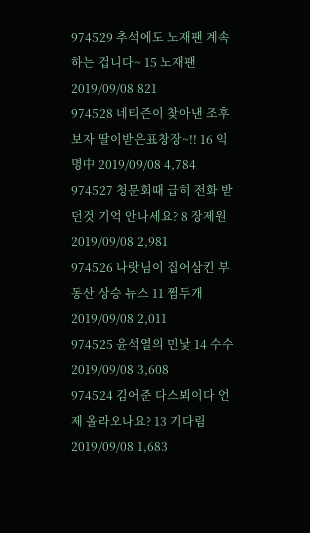974529 추석에도 노재팬 계속하는 겁니다~ 15 노재팬 2019/09/08 821
974528 네티즌이 찾아낸 조후보자 딸이받은표창장~!! 16 익명中 2019/09/08 4,784
974527 청문회때 급히 전화 받던것 기억 안나세요? 8 장제원 2019/09/08 2,981
974526 나랏님이 집어삼킨 부동산 상승 뉴스 11 쩜두개 2019/09/08 2,011
974525 윤석열의 민낯 14 수수 2019/09/08 3,608
974524 김어준 다스뵈이다 언제 올라오나요? 13 기다림 2019/09/08 1,683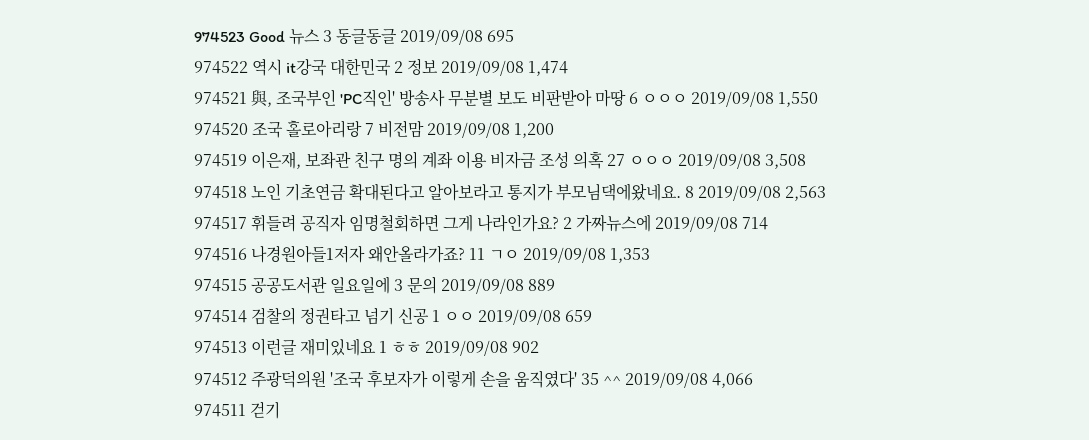974523 Good 뉴스 3 동글동글 2019/09/08 695
974522 역시 it강국 대한민국 2 정보 2019/09/08 1,474
974521 與, 조국부인 'PC직인' 방송사 무분별 보도 비판받아 마땅 6 ㅇㅇㅇ 2019/09/08 1,550
974520 조국 홀로아리랑 7 비전맘 2019/09/08 1,200
974519 이은재, 보좌관 친구 명의 계좌 이용 비자금 조성 의혹 27 ㅇㅇㅇ 2019/09/08 3,508
974518 노인 기초연금 확대된다고 알아보라고 통지가 부모님댁에왔네요. 8 2019/09/08 2,563
974517 휘들려 공직자 임명철회하면 그게 나라인가요? 2 가짜뉴스에 2019/09/08 714
974516 나경원아들1저자 왜안올라가죠? 11 ㄱㅇ 2019/09/08 1,353
974515 공공도서관 일요일에 3 문의 2019/09/08 889
974514 검찰의 정권타고 넘기 신공 1 ㅇㅇ 2019/09/08 659
974513 이런글 재미있네요 1 ㅎㅎ 2019/09/08 902
974512 주광덕의원 '조국 후보자가 이렇게 손을 움직였다' 35 ^^ 2019/09/08 4,066
974511 걷기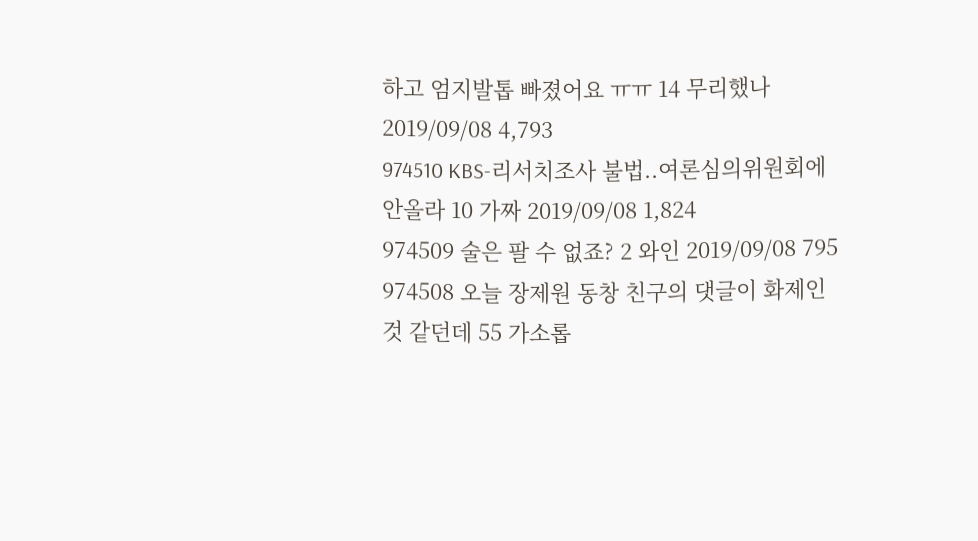하고 엄지발톱 빠졌어요 ㅠㅠ 14 무리했나 2019/09/08 4,793
974510 KBS-리서치조사 불법..여론심의위원회에 안올라 10 가짜 2019/09/08 1,824
974509 술은 팔 수 없죠? 2 와인 2019/09/08 795
974508 오늘 장제원 동창 친구의 댓글이 화제인 것 같던데 55 가소롭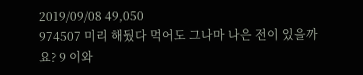2019/09/08 49,050
974507 미리 해뒀다 먹어도 그나마 나은 전이 있을까요? 9 이와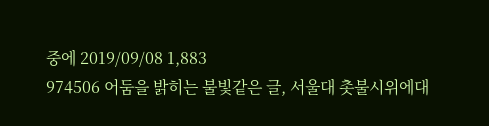중에 2019/09/08 1,883
974506 어둠을 밝히는 불빛같은 글, 서울대 촛불시위에대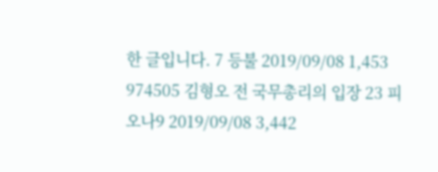한 글입니다. 7 등불 2019/09/08 1,453
974505 김형오 전 국무총리의 입장 23 피오나9 2019/09/08 3,442